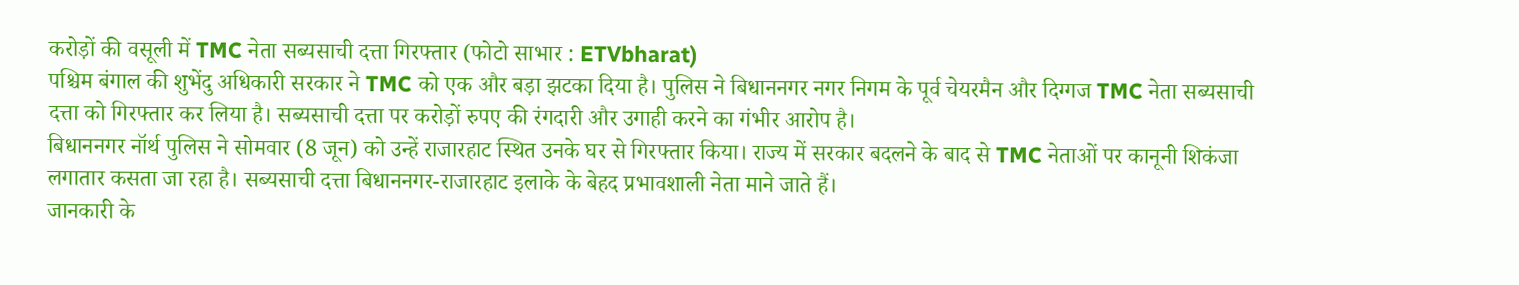करोड़ों की वसूली में TMC नेता सब्यसाची दत्ता गिरफ्तार (फोटो साभार : ETVbharat)
पश्चिम बंगाल की शुभेंदु अधिकारी सरकार ने TMC को एक और बड़ा झटका दिया है। पुलिस ने बिधाननगर नगर निगम के पूर्व चेयरमैन और दिग्गज TMC नेता सब्यसाची दत्ता को गिरफ्तार कर लिया है। सब्यसाची दत्ता पर करोड़ों रुपए की रंगदारी और उगाही करने का गंभीर आरोप है।
बिधाननगर नॉर्थ पुलिस ने सोमवार (8 जून) को उन्हें राजारहाट स्थित उनके घर से गिरफ्तार किया। राज्य में सरकार बदलने के बाद से TMC नेताओं पर कानूनी शिकंजा लगातार कसता जा रहा है। सब्यसाची दत्ता बिधाननगर-राजारहाट इलाके के बेहद प्रभावशाली नेता माने जाते हैं।
जानकारी के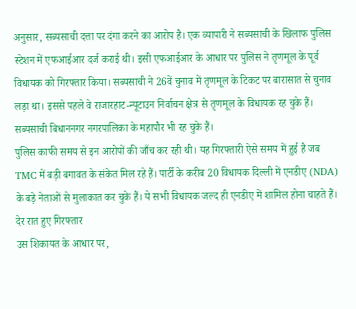अनुसार, सब्यसाची दत्ता पर दंगा करने का आरोप है। एक व्यापारी ने सब्यसाची के खिलाफ पुलिस स्टेशन में एफआईआर दर्ज कराई थी। इसी एफआईआर के आधार पर पुलिस ने तृणमूल के पूर्व विधायक को गिरफ्तार किया। सब्यसाची ने 26वें चुनाव में तृणमूल के टिकट पर बारासात से चुनाव लड़ा था। इससे पहले वे राजारहाट-न्यूटाउन निर्वाचन क्षेत्र से तृणमूल के विधायक रह चुके हैं। सब्यसाची बिधाननगर नगरपालिका के महापौर भी रह चुके हैं।
पुलिस काफी समय से इन आरोपों की जाँच कर रही थी। यह गिरफ्तारी ऐसे समय में हुई है जब TMC में बड़ी बगावत के संकेत मिल रहे हैं। पार्टी के करीब 20 विधायक दिल्ली में एनडीए (NDA) के बड़े नेताओं से मुलाकात कर चुके हैं। ये सभी विधायक जल्द ही एनडीए में शामिल होना चाहते हैं।
देर रात हुए गिरफ्तार
उस शिकायत के आधार पर,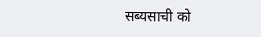सब्यसाची को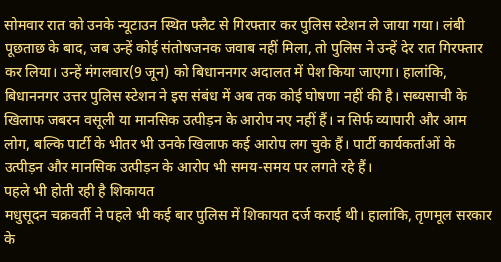सोमवार रात को उनके न्यूटाउन स्थित फ्लैट से गिरफ्तार कर पुलिस स्टेशन ले जाया गया। लंबी पूछताछ के बाद, जब उन्हें कोई संतोषजनक जवाब नहीं मिला, तो पुलिस ने उन्हें देर रात गिरफ्तार कर लिया। उन्हें मंगलवार(9 जून) को बिधाननगर अदालत में पेश किया जाएगा। हालांकि, बिधाननगर उत्तर पुलिस स्टेशन ने इस संबंध में अब तक कोई घोषणा नहीं की है। सब्यसाची के खिलाफ जबरन वसूली या मानसिक उत्पीड़न के आरोप नए नहीं हैं। न सिर्फ व्यापारी और आम लोग, बल्कि पार्टी के भीतर भी उनके खिलाफ कई आरोप लग चुके हैं। पार्टी कार्यकर्ताओं के उत्पीड़न और मानसिक उत्पीड़न के आरोप भी समय-समय पर लगते रहे हैं।
पहले भी होती रही है शिकायत
मधुसूदन चक्रवर्ती ने पहले भी कई बार पुलिस में शिकायत दर्ज कराई थी। हालांकि, तृणमूल सरकार के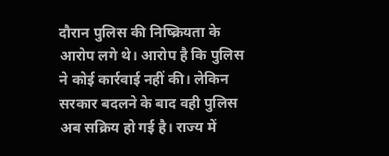दौरान पुलिस की निष्क्रियता के आरोप लगे थे। आरोप है कि पुलिस ने कोई कार्रवाई नहीं की। लेकिन सरकार बदलने के बाद वही पुलिस अब सक्रिय हो गई है। राज्य में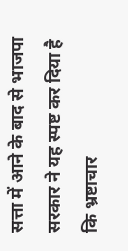सत्ता में आने के बाद से भाजपा सरकार ने यह स्पष्ट कर दिया है कि भ्रष्टाचार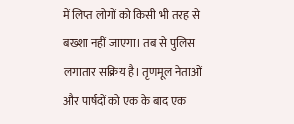में लिप्त लोगों को किसी भी तरह से बख्शा नहीं जाएगा। तब से पुलिस लगातार सक्रिय है। तृणमूल नेताओं और पार्षदों को एक के बाद एक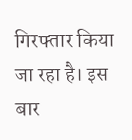गिरफ्तार किया जा रहा है। इस बार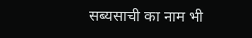सब्यसाची का नाम भी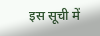इस सूची में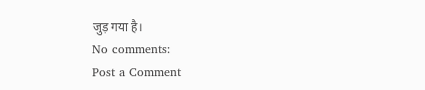जुड़ गया है।
No comments:
Post a Comment